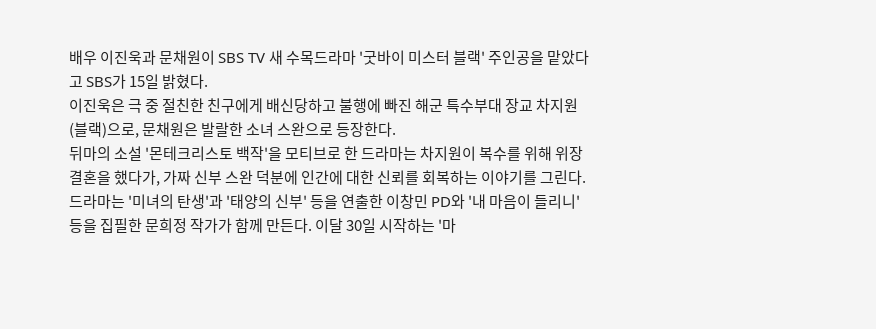배우 이진욱과 문채원이 SBS TV 새 수목드라마 '굿바이 미스터 블랙' 주인공을 맡았다고 SBS가 15일 밝혔다.
이진욱은 극 중 절친한 친구에게 배신당하고 불행에 빠진 해군 특수부대 장교 차지원(블랙)으로, 문채원은 발랄한 소녀 스완으로 등장한다.
뒤마의 소설 '몬테크리스토 백작'을 모티브로 한 드라마는 차지원이 복수를 위해 위장 결혼을 했다가, 가짜 신부 스완 덕분에 인간에 대한 신뢰를 회복하는 이야기를 그린다.
드라마는 '미녀의 탄생'과 '태양의 신부' 등을 연출한 이창민 PD와 '내 마음이 들리니' 등을 집필한 문희정 작가가 함께 만든다. 이달 30일 시작하는 '마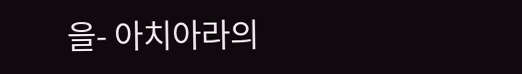을- 아치아라의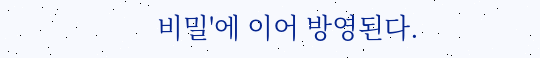비밀'에 이어 방영된다.